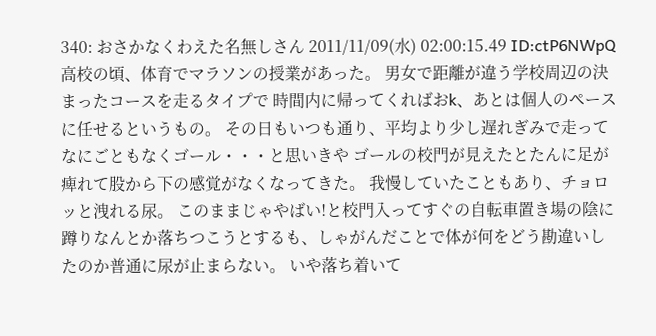340: おさかなくわえた名無しさん 2011/11/09(水) 02:00:15.49 ID:ctP6NWpQ 高校の頃、体育でマラソンの授業があった。 男女で距離が違う学校周辺の決まったコースを走るタイプで 時間内に帰ってくればおk、あとは個人のペースに任せるというもの。 その日もいつも通り、平均より少し遅れぎみで走ってなにごともなくゴール・・・と思いきや ゴールの校門が見えたとたんに足が痺れて股から下の感覚がなくなってきた。 我慢していたこともあり、チョロッと洩れる尿。 このままじゃやばい!と校門入ってすぐの自転車置き場の陰に蹲りなんとか落ちつこうとするも、しゃがんだことで体が何をどう勘違いしたのか普通に尿が止まらない。 いや落ち着いて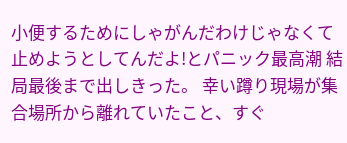小便するためにしゃがんだわけじゃなくて止めようとしてんだよ!とパニック最高潮 結局最後まで出しきった。 幸い蹲り現場が集合場所から離れていたこと、すぐ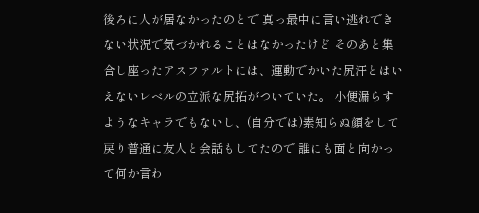後ろに人が居なかったのとで 真っ最中に言い逃れできない状況で気づかれることはなかったけど そのあと集合し座ったアスファルトには、運動でかいた尻汗とはいえないレベルの立派な尻拓がついていた。 小便漏らすようなキャラでもないし、(自分では)素知らぬ顔をして戻り普通に友人と会話もしてたので 誰にも面と向かって何か言わ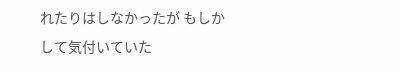れたりはしなかったが もしかして気付いていた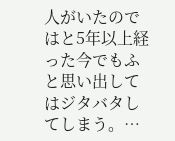人がいたのではと5年以上経った今でもふと思い出してはジタバタしてしまう。…